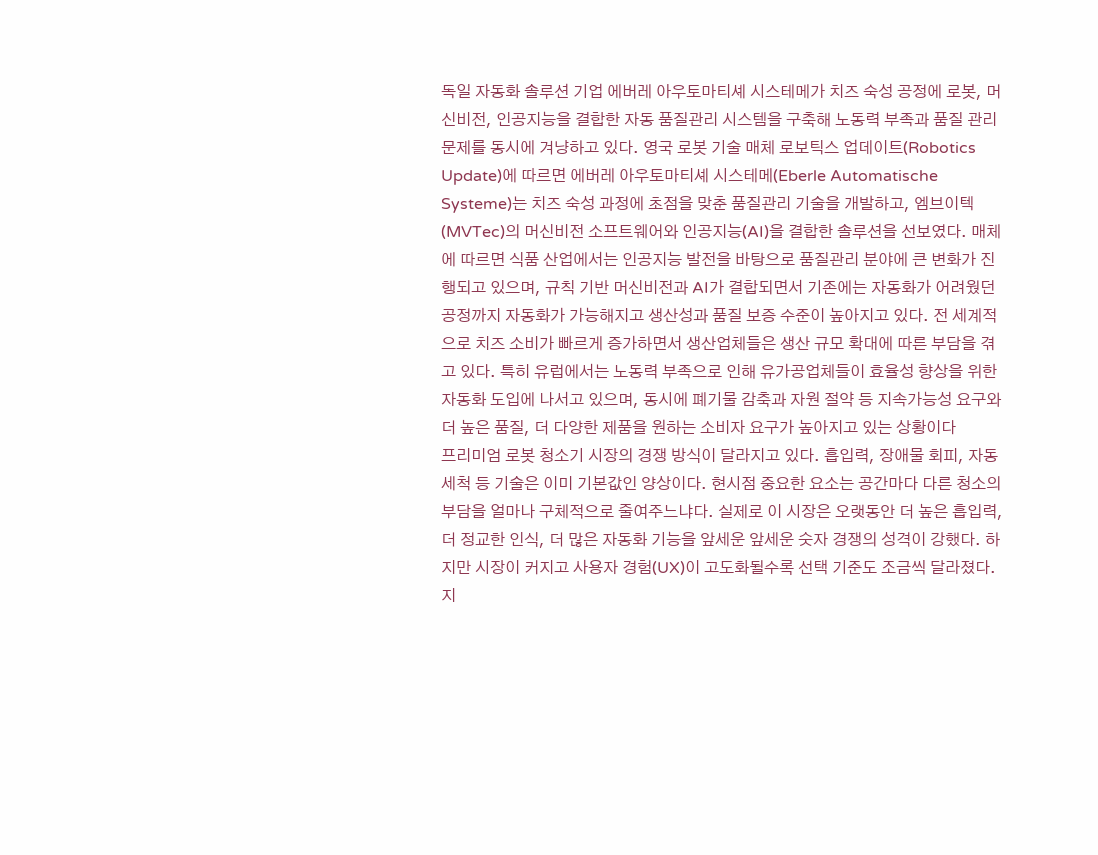독일 자동화 솔루션 기업 에버레 아우토마티셰 시스테메가 치즈 숙성 공정에 로봇, 머신비전, 인공지능을 결합한 자동 품질관리 시스템을 구축해 노동력 부족과 품질 관리 문제를 동시에 겨냥하고 있다. 영국 로봇 기술 매체 로보틱스 업데이트(Robotics Update)에 따르면 에버레 아우토마티셰 시스테메(Eberle Automatische Systeme)는 치즈 숙성 과정에 초점을 맞춘 품질관리 기술을 개발하고, 엠브이텍(MVTec)의 머신비전 소프트웨어와 인공지능(AI)을 결합한 솔루션을 선보였다. 매체에 따르면 식품 산업에서는 인공지능 발전을 바탕으로 품질관리 분야에 큰 변화가 진행되고 있으며, 규칙 기반 머신비전과 AI가 결합되면서 기존에는 자동화가 어려웠던 공정까지 자동화가 가능해지고 생산성과 품질 보증 수준이 높아지고 있다. 전 세계적으로 치즈 소비가 빠르게 증가하면서 생산업체들은 생산 규모 확대에 따른 부담을 겪고 있다. 특히 유럽에서는 노동력 부족으로 인해 유가공업체들이 효율성 향상을 위한 자동화 도입에 나서고 있으며, 동시에 폐기물 감축과 자원 절약 등 지속가능성 요구와 더 높은 품질, 더 다양한 제품을 원하는 소비자 요구가 높아지고 있는 상황이다
프리미엄 로봇 청소기 시장의 경쟁 방식이 달라지고 있다. 흡입력, 장애물 회피, 자동 세척 등 기술은 이미 기본값인 양상이다. 현시점 중요한 요소는 공간마다 다른 청소의 부담을 얼마나 구체적으로 줄여주느냐다. 실제로 이 시장은 오랫동안 더 높은 흡입력, 더 정교한 인식, 더 많은 자동화 기능을 앞세운 앞세운 숫자 경쟁의 성격이 강했다. 하지만 시장이 커지고 사용자 경험(UX)이 고도화될수록 선택 기준도 조금씩 달라졌다. 지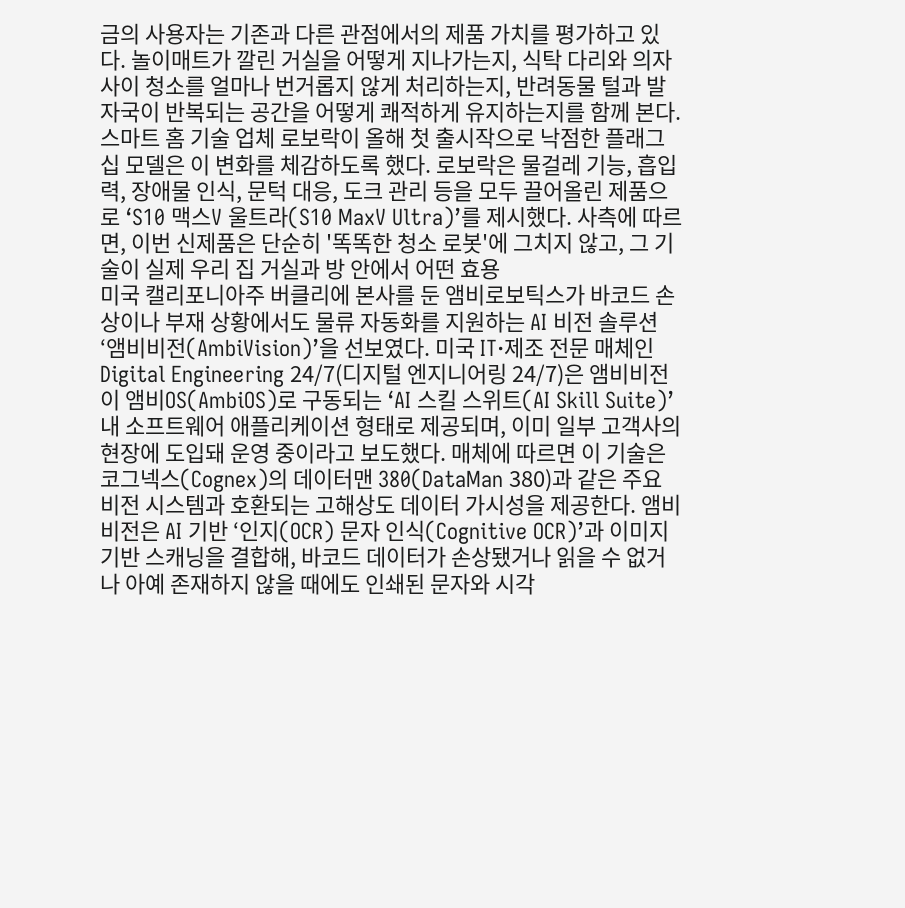금의 사용자는 기존과 다른 관점에서의 제품 가치를 평가하고 있다. 놀이매트가 깔린 거실을 어떻게 지나가는지, 식탁 다리와 의자 사이 청소를 얼마나 번거롭지 않게 처리하는지, 반려동물 털과 발자국이 반복되는 공간을 어떻게 쾌적하게 유지하는지를 함께 본다. 스마트 홈 기술 업체 로보락이 올해 첫 출시작으로 낙점한 플래그십 모델은 이 변화를 체감하도록 했다. 로보락은 물걸레 기능, 흡입력, 장애물 인식, 문턱 대응, 도크 관리 등을 모두 끌어올린 제품으로 ‘S10 맥스V 울트라(S10 MaxV Ultra)’를 제시했다. 사측에 따르면, 이번 신제품은 단순히 '똑똑한 청소 로봇'에 그치지 않고, 그 기술이 실제 우리 집 거실과 방 안에서 어떤 효용
미국 캘리포니아주 버클리에 본사를 둔 앰비로보틱스가 바코드 손상이나 부재 상황에서도 물류 자동화를 지원하는 AI 비전 솔루션 ‘앰비비전(AmbiVision)’을 선보였다. 미국 IT·제조 전문 매체인 Digital Engineering 24/7(디지털 엔지니어링 24/7)은 앰비비전이 앰비OS(AmbiOS)로 구동되는 ‘AI 스킬 스위트(AI Skill Suite)’ 내 소프트웨어 애플리케이션 형태로 제공되며, 이미 일부 고객사의 현장에 도입돼 운영 중이라고 보도했다. 매체에 따르면 이 기술은 코그넥스(Cognex)의 데이터맨 380(DataMan 380)과 같은 주요 비전 시스템과 호환되는 고해상도 데이터 가시성을 제공한다. 앰비비전은 AI 기반 ‘인지(OCR) 문자 인식(Cognitive OCR)’과 이미지 기반 스캐닝을 결합해, 바코드 데이터가 손상됐거나 읽을 수 없거나 아예 존재하지 않을 때에도 인쇄된 문자와 시각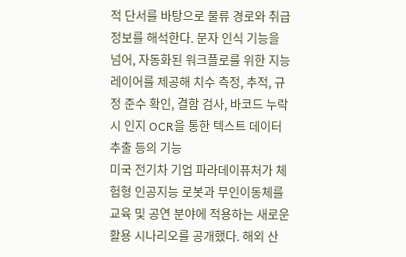적 단서를 바탕으로 물류 경로와 취급 정보를 해석한다. 문자 인식 기능을 넘어, 자동화된 워크플로를 위한 지능 레이어를 제공해 치수 측정, 추적, 규정 준수 확인, 결함 검사, 바코드 누락 시 인지 OCR을 통한 텍스트 데이터 추출 등의 기능
미국 전기차 기업 파라데이퓨처가 체험형 인공지능 로봇과 무인이동체를 교육 및 공연 분야에 적용하는 새로운 활용 시나리오를 공개했다. 해외 산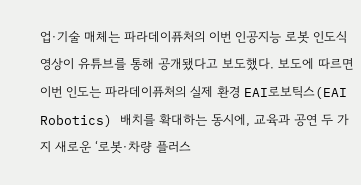업·기술 매체는 파라데이퓨처의 이번 인공지능 로봇 인도식 영상이 유튜브를 통해 공개됐다고 보도했다. 보도에 따르면 이번 인도는 파라데이퓨처의 실제 환경 EAI로보틱스(EAI Robotics) 배치를 확대하는 동시에, 교육과 공연 두 가지 새로운 ‘로봇·차량 플러스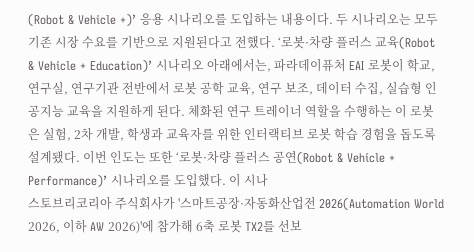(Robot & Vehicle +)’ 응용 시나리오를 도입하는 내용이다. 두 시나리오는 모두 기존 시장 수요를 기반으로 지원된다고 전했다. ‘로봇·차량 플러스 교육(Robot & Vehicle + Education)’ 시나리오 아래에서는, 파라데이퓨처 EAI 로봇이 학교, 연구실, 연구기관 전반에서 로봇 공학 교육, 연구 보조, 데이터 수집, 실습형 인공지능 교육을 지원하게 된다. 체화된 연구 트레이너 역할을 수행하는 이 로봇은 실험, 2차 개발, 학생과 교육자를 위한 인터랙티브 로봇 학습 경험을 돕도록 설계됐다. 이번 인도는 또한 ‘로봇·차량 플러스 공연(Robot & Vehicle + Performance)’ 시나리오를 도입했다. 이 시나
스토브리코리아 주식회사가 '스마트공장·자동화산업전 2026(Automation World 2026, 이하 AW 2026)'에 참가해 6축 로봇 TX2를 선보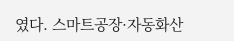였다. 스마트공장·자동화산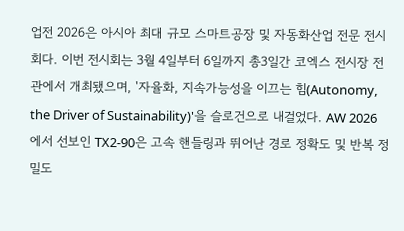업전 2026은 아시아 최대 규모 스마트공장 및 자동화산업 전문 전시회다. 이번 전시회는 3월 4일부터 6일까지 총3일간 코엑스 전시장 전관에서 개최됐으며, '자율화, 지속가능성을 이끄는 힘(Autonomy, the Driver of Sustainability)'을 슬로건으로 내걸었다. AW 2026에서 선보인 TX2-90은 고속 핸들링과 뛰어난 경로 정확도 및 반복 정밀도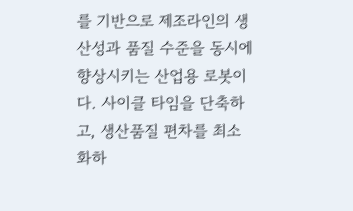를 기반으로 제조라인의 생산성과 품질 수준을 동시에 향상시키는 산업용 로봇이다. 사이클 타임을 단축하고, 생산품질 편차를 최소화하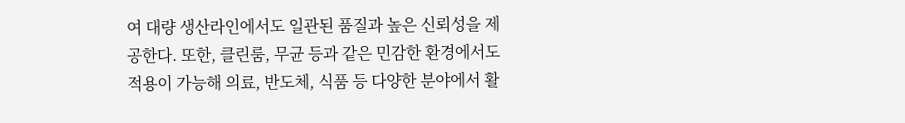여 대량 생산라인에서도 일관된 품질과 높은 신뢰성을 제공한다. 또한, 클린룸, 무균 등과 같은 민감한 환경에서도 적용이 가능해 의료, 반도체, 식품 등 다양한 분야에서 활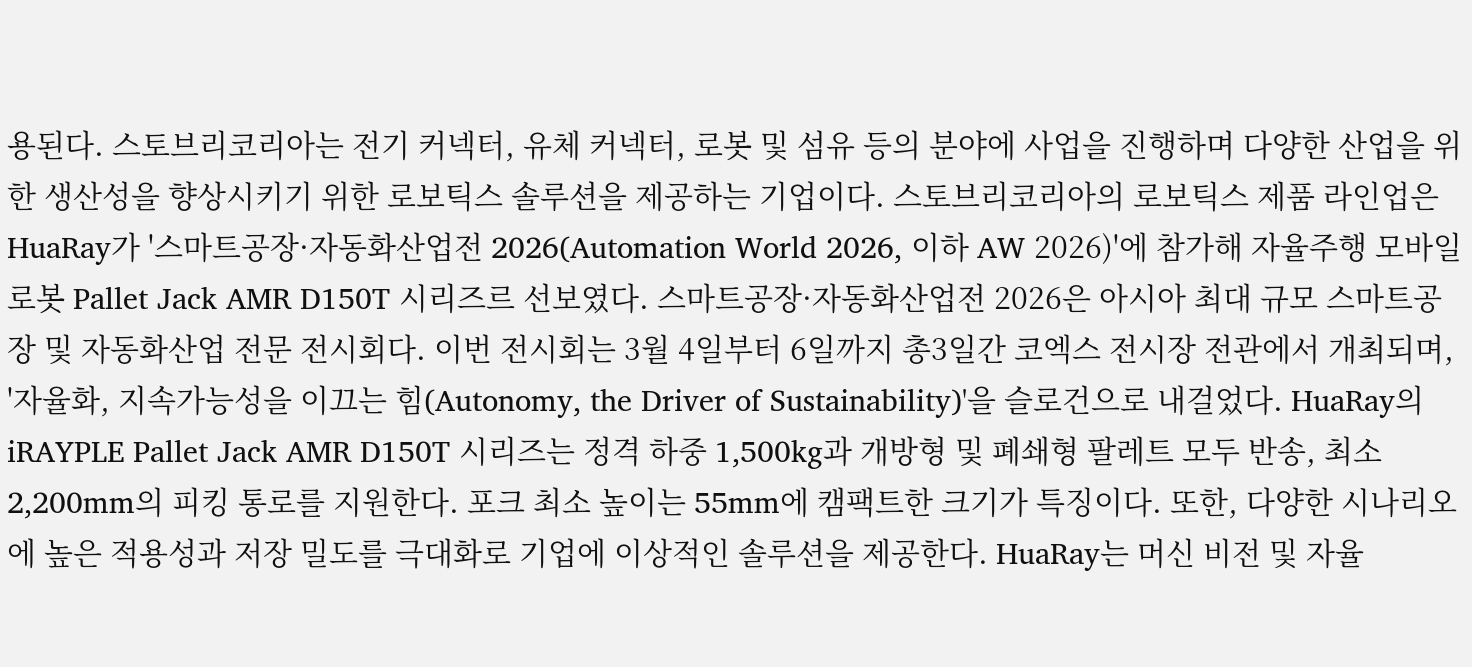용된다. 스토브리코리아는 전기 커넥터, 유체 커넥터, 로봇 및 섬유 등의 분야에 사업을 진행하며 다양한 산업을 위한 생산성을 향상시키기 위한 로보틱스 솔루션을 제공하는 기업이다. 스토브리코리아의 로보틱스 제품 라인업은
HuaRay가 '스마트공장·자동화산업전 2026(Automation World 2026, 이하 AW 2026)'에 참가해 자율주행 모바일 로봇 Pallet Jack AMR D150T 시리즈르 선보였다. 스마트공장·자동화산업전 2026은 아시아 최대 규모 스마트공장 및 자동화산업 전문 전시회다. 이번 전시회는 3월 4일부터 6일까지 총3일간 코엑스 전시장 전관에서 개최되며, '자율화, 지속가능성을 이끄는 힘(Autonomy, the Driver of Sustainability)'을 슬로건으로 내걸었다. HuaRay의 iRAYPLE Pallet Jack AMR D150T 시리즈는 정격 하중 1,500kg과 개방형 및 폐쇄형 팔레트 모두 반송, 최소 2,200mm의 피킹 통로를 지원한다. 포크 최소 높이는 55mm에 캠팩트한 크기가 특징이다. 또한, 다양한 시나리오에 높은 적용성과 저장 밀도를 극대화로 기업에 이상적인 솔루션을 제공한다. HuaRay는 머신 비전 및 자율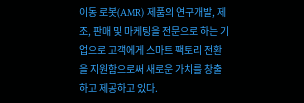이동 로봇(AMR) 제품의 연구개발, 제조, 판매 및 마케팅을 전문으로 하는 기업으로 고객에게 스마트 팩토리 전환을 지원함으로써 새로운 가치를 창출하고 제공하고 있다.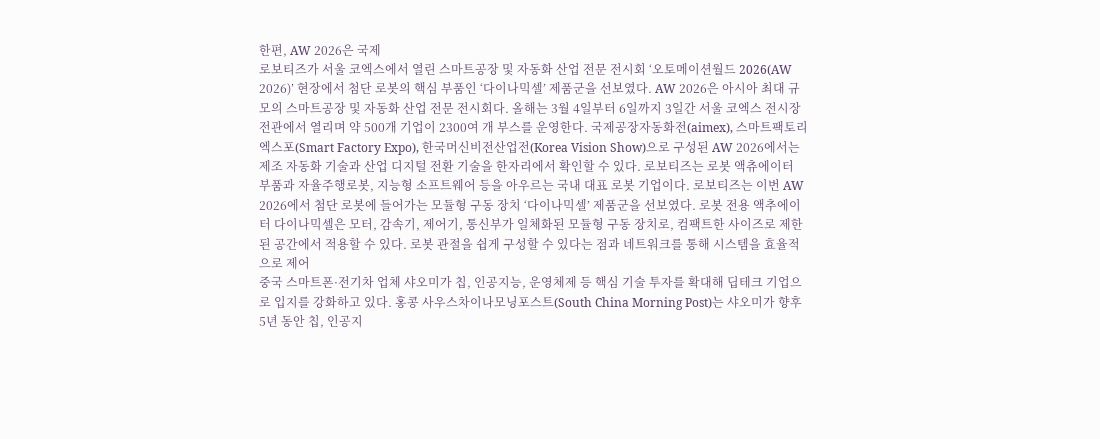한편, AW 2026은 국제
로보티즈가 서울 코엑스에서 열린 스마트공장 및 자동화 산업 전문 전시회 ‘오토메이션월드 2026(AW 2026)’ 현장에서 첨단 로봇의 핵심 부품인 ‘다이나믹셀’ 제품군을 선보였다. AW 2026은 아시아 최대 규모의 스마트공장 및 자동화 산업 전문 전시회다. 올해는 3월 4일부터 6일까지 3일간 서울 코엑스 전시장 전관에서 열리며 약 500개 기업이 2300여 개 부스를 운영한다. 국제공장자동화전(aimex), 스마트팩토리엑스포(Smart Factory Expo), 한국머신비전산업전(Korea Vision Show)으로 구성된 AW 2026에서는 제조 자동화 기술과 산업 디지털 전환 기술을 한자리에서 확인할 수 있다. 로보티즈는 로봇 액츄에이터 부품과 자율주행로봇, 지능형 소프트웨어 등을 아우르는 국내 대표 로봇 기업이다. 로보티즈는 이번 AW 2026에서 첨단 로봇에 들어가는 모듈형 구동 장치 ‘다이나믹셀’ 제품군을 선보였다. 로봇 전용 액추에이터 다이나믹셀은 모터, 감속기, 제어기, 통신부가 일체화된 모듈형 구동 장치로, 컴팩트한 사이즈로 제한된 공간에서 적용할 수 있다. 로봇 관절을 쉽게 구성할 수 있다는 점과 네트워크를 통해 시스템을 효율적으로 제어
중국 스마트폰·전기차 업체 샤오미가 칩, 인공지능, 운영체제 등 핵심 기술 투자를 확대해 딥테크 기업으로 입지를 강화하고 있다. 홍콩 사우스차이나모닝포스트(South China Morning Post)는 샤오미가 향후 5년 동안 칩, 인공지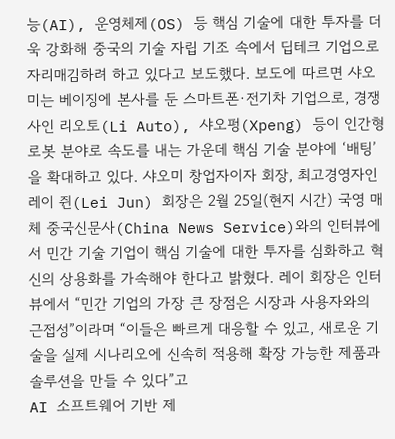능(AI), 운영체제(OS) 등 핵심 기술에 대한 투자를 더욱 강화해 중국의 기술 자립 기조 속에서 딥테크 기업으로 자리매김하려 하고 있다고 보도했다. 보도에 따르면 샤오미는 베이징에 본사를 둔 스마트폰·전기차 기업으로, 경쟁사인 리오토(Li Auto), 샤오펑(Xpeng) 등이 인간형 로봇 분야로 속도를 내는 가운데 핵심 기술 분야에 ‘배팅’을 확대하고 있다. 샤오미 창업자이자 회장, 최고경영자인 레이 쥔(Lei Jun) 회장은 2월 25일(현지 시간) 국영 매체 중국신문사(China News Service)와의 인터뷰에서 민간 기술 기업이 핵심 기술에 대한 투자를 심화하고 혁신의 상용화를 가속해야 한다고 밝혔다. 레이 회장은 인터뷰에서 “민간 기업의 가장 큰 장점은 시장과 사용자와의 근접성”이라며 “이들은 빠르게 대응할 수 있고, 새로운 기술을 실제 시나리오에 신속히 적용해 확장 가능한 제품과 솔루션을 만들 수 있다”고
AI 소프트웨어 기반 제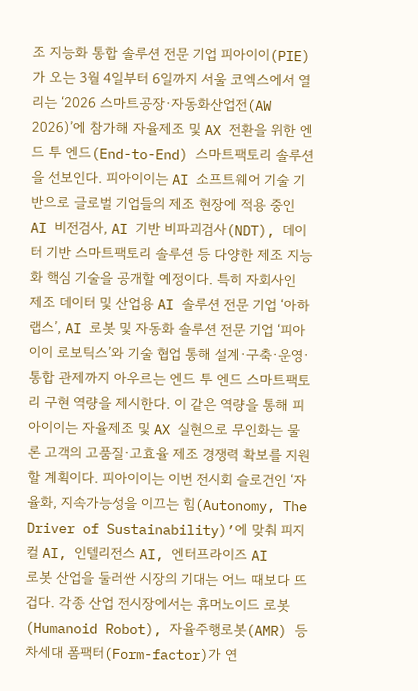조 지능화 통합 솔루션 전문 기업 피아이이(PIE)가 오는 3월 4일부터 6일까지 서울 코엑스에서 열리는 ‘2026 스마트공장·자동화산업전(AW 2026)’에 참가해 자율제조 및 AX 전환을 위한 엔드 투 엔드(End-to-End) 스마트팩토리 솔루션을 선보인다. 피아이이는 AI 소프트웨어 기술 기반으로 글로벌 기업들의 제조 현장에 적용 중인 AI 비전검사, AI 기반 비파괴검사(NDT), 데이터 기반 스마트팩토리 솔루션 등 다양한 제조 지능화 핵심 기술을 공개할 예정이다. 특히 자회사인 제조 데이터 및 산업용 AI 솔루션 전문 기업 ‘아하랩스’, AI 로봇 및 자동화 솔루션 전문 기업 ‘피아이이 로보틱스’와 기술 협업 통해 설계∙구축∙운영∙통합 관제까지 아우르는 엔드 투 엔드 스마트팩토리 구현 역량을 제시한다. 이 같은 역량을 통해 피아이이는 자율제조 및 AX 실현으로 무인화는 물론 고객의 고품질∙고효율 제조 경쟁력 확보를 지원할 계획이다. 피아이이는 이번 전시회 슬로건인 ‘자율화, 지속가능성을 이끄는 힘(Autonomy, The Driver of Sustainability)’에 맞춰 피지컬 AI, 인텔리전스 AI, 엔터프라이즈 AI
로봇 산업을 둘러싼 시장의 기대는 어느 때보다 뜨겁다. 각종 산업 전시장에서는 휴머노이드 로봇(Humanoid Robot), 자율주행로봇(AMR) 등 차세대 폼팩터(Form-factor)가 연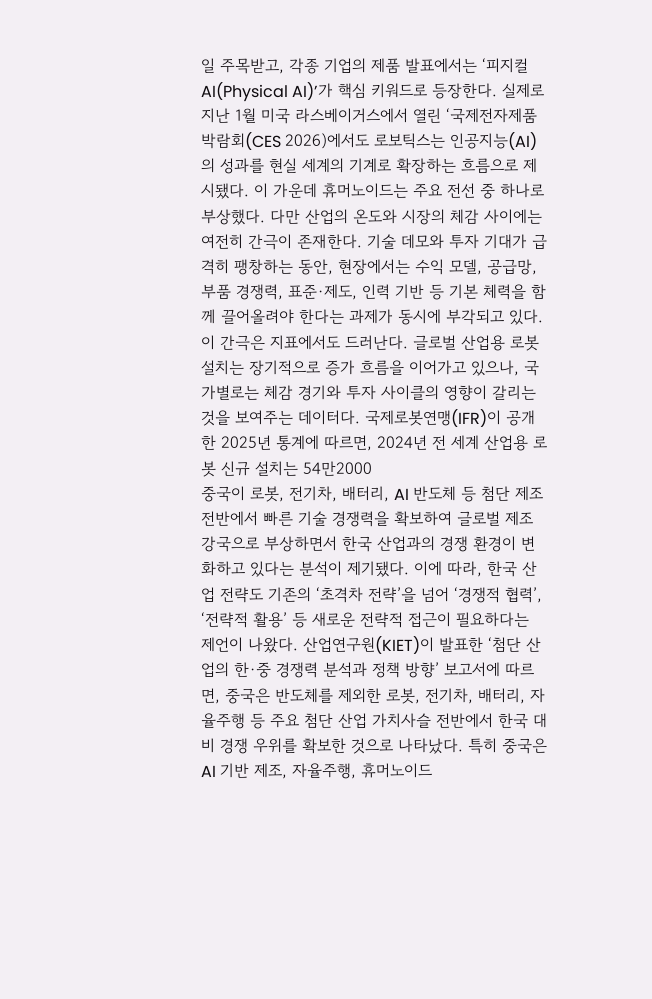일 주목받고, 각종 기업의 제품 발표에서는 ‘피지컬 AI(Physical AI)’가 핵심 키워드로 등장한다. 실제로 지난 1월 미국 라스베이거스에서 열린 ‘국제전자제품박람회(CES 2026)에서도 로보틱스는 인공지능(AI)의 성과를 현실 세계의 기계로 확장하는 흐름으로 제시됐다. 이 가운데 휴머노이드는 주요 전선 중 하나로 부상했다. 다만 산업의 온도와 시장의 체감 사이에는 여전히 간극이 존재한다. 기술 데모와 투자 기대가 급격히 팽창하는 동안, 현장에서는 수익 모델, 공급망, 부품 경쟁력, 표준·제도, 인력 기반 등 기본 체력을 함께 끌어올려야 한다는 과제가 동시에 부각되고 있다. 이 간극은 지표에서도 드러난다. 글로벌 산업용 로봇 설치는 장기적으로 증가 흐름을 이어가고 있으나, 국가별로는 체감 경기와 투자 사이클의 영향이 갈리는 것을 보여주는 데이터다. 국제로봇연맹(IFR)이 공개한 2025년 통계에 따르면, 2024년 전 세계 산업용 로봇 신규 설치는 54만2000
중국이 로봇, 전기차, 배터리, AI 반도체 등 첨단 제조 전반에서 빠른 기술 경쟁력을 확보하여 글로벌 제조 강국으로 부상하면서 한국 산업과의 경쟁 환경이 변화하고 있다는 분석이 제기됐다. 이에 따라, 한국 산업 전략도 기존의 ‘초격차 전략’을 넘어 ‘경쟁적 협력’, ‘전략적 활용’ 등 새로운 전략적 접근이 필요하다는 제언이 나왔다. 산업연구원(KIET)이 발표한 ‘첨단 산업의 한·중 경쟁력 분석과 정책 방향’ 보고서에 따르면, 중국은 반도체를 제외한 로봇, 전기차, 배터리, 자율주행 등 주요 첨단 산업 가치사슬 전반에서 한국 대비 경쟁 우위를 확보한 것으로 나타났다. 특히 중국은 AI 기반 제조, 자율주행, 휴머노이드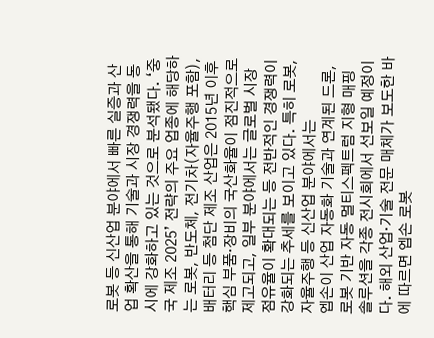로봇 등 신산업 분야에서 빠른 실증과 산업 확산을 통해 기술과 시장 경쟁력을 동시에 강화하고 있는 것으로 분석됐다. ‘중국 제조 2025’ 전략의 주요 업종에 해당하는 로봇, 반도체, 전기차(자율주행 포함), 배터리 등 첨단 제조 산업은 2015년 이후 핵심 부품·장비의 국산화율이 점진적으로 제고되고, 일부 분야에서는 글로벌 시장 점유율이 확대되는 등 전반적인 경쟁력이 강화되는 추세를 보이고 있다. 특히 로봇, 자율주행 등 신산업 분야에서는
엡손이 산업 자동화 기술과 연계된 드론, 로봇 기반 자동 멀티스펙트럼 지형 매핑 솔루션을 각종 전시회에서 선보일 예정이다. 해외 산업·기술 전문 매체가 보도한 바에 따르면 엡손 로봇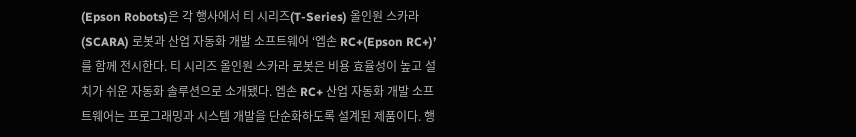(Epson Robots)은 각 행사에서 티 시리즈(T-Series) 올인원 스카라(SCARA) 로봇과 산업 자동화 개발 소프트웨어 ‘엡손 RC+(Epson RC+)’를 함께 전시한다. 티 시리즈 올인원 스카라 로봇은 비용 효율성이 높고 설치가 쉬운 자동화 솔루션으로 소개됐다. 엡손 RC+ 산업 자동화 개발 소프트웨어는 프로그래밍과 시스템 개발을 단순화하도록 설계된 제품이다. 행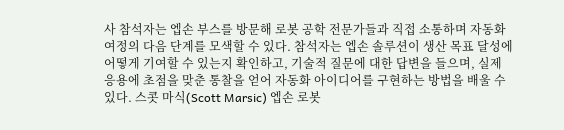사 참석자는 엡손 부스를 방문해 로봇 공학 전문가들과 직접 소통하며 자동화 여정의 다음 단계를 모색할 수 있다. 참석자는 엡손 솔루션이 생산 목표 달성에 어떻게 기여할 수 있는지 확인하고, 기술적 질문에 대한 답변을 들으며, 실제 응용에 초점을 맞춘 통찰을 얻어 자동화 아이디어를 구현하는 방법을 배울 수 있다. 스콧 마식(Scott Marsic) 엡손 로봇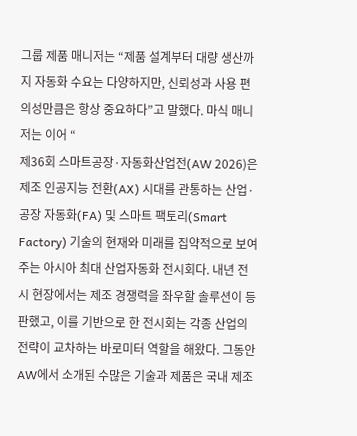그룹 제품 매니저는 “제품 설계부터 대량 생산까지 자동화 수요는 다양하지만, 신뢰성과 사용 편의성만큼은 항상 중요하다”고 말했다. 마식 매니저는 이어 “
제36회 스마트공장·자동화산업전(AW 2026)은 제조 인공지능 전환(AX) 시대를 관통하는 산업·공장 자동화(FA) 및 스마트 팩토리(Smart Factory) 기술의 현재와 미래를 집약적으로 보여주는 아시아 최대 산업자동화 전시회다. 내년 전시 현장에서는 제조 경쟁력을 좌우할 솔루션이 등판했고, 이를 기반으로 한 전시회는 각종 산업의 전략이 교차하는 바로미터 역할을 해왔다. 그동안 AW에서 소개된 수많은 기술과 제품은 국내 제조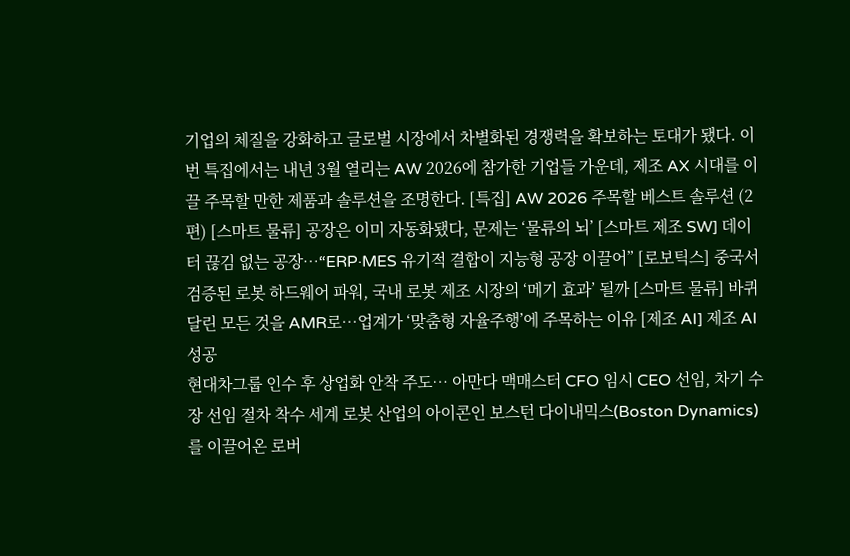기업의 체질을 강화하고 글로벌 시장에서 차별화된 경쟁력을 확보하는 토대가 됐다. 이번 특집에서는 내년 3월 열리는 AW 2026에 참가한 기업들 가운데, 제조 AX 시대를 이끌 주목할 만한 제품과 솔루션을 조명한다. [특집] AW 2026 주목할 베스트 솔루션 (2편) [스마트 물류] 공장은 이미 자동화됐다, 문제는 ‘물류의 뇌’ [스마트 제조 SW] 데이터 끊김 없는 공장…“ERP·MES 유기적 결합이 지능형 공장 이끌어” [로보틱스] 중국서 검증된 로봇 하드웨어 파워, 국내 로봇 제조 시장의 ‘메기 효과’ 될까 [스마트 물류] 바퀴 달린 모든 것을 AMR로…업계가 ‘맞춤형 자율주행’에 주목하는 이유 [제조 AI] 제조 AI 성공
현대차그룹 인수 후 상업화 안착 주도… 아만다 맥매스터 CFO 임시 CEO 선임, 차기 수장 선임 절차 착수 세계 로봇 산업의 아이콘인 보스턴 다이내믹스(Boston Dynamics)를 이끌어온 로버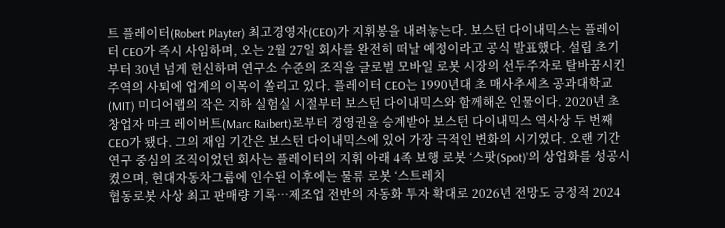트 플레이터(Robert Playter) 최고경영자(CEO)가 지휘봉을 내려놓는다. 보스턴 다이내믹스는 플레이터 CEO가 즉시 사임하며, 오는 2월 27일 회사를 완전히 떠날 예정이라고 공식 발표했다. 설립 초기부터 30년 넘게 헌신하며 연구소 수준의 조직을 글로벌 모바일 로봇 시장의 선두주자로 탈바꿈시킨 주역의 사퇴에 업계의 이목이 쏠리고 있다. 플레이터 CEO는 1990년대 초 매사추세츠 공과대학교(MIT) 미디어랩의 작은 지하 실험실 시절부터 보스턴 다이내믹스와 함께해온 인물이다. 2020년 초 창업자 마크 레이버트(Marc Raibert)로부터 경영권을 승계받아 보스턴 다이내믹스 역사상 두 번째 CEO가 됐다. 그의 재임 기간은 보스턴 다이내믹스에 있어 가장 극적인 변화의 시기였다. 오랜 기간 연구 중심의 조직이었던 회사는 플레이터의 지휘 아래 4족 보행 로봇 ‘스팟(Spot)’의 상업화를 성공시켰으며, 현대자동차그룹에 인수된 이후에는 물류 로봇 ‘스트레치
협동로봇 사상 최고 판매량 기록…제조업 전반의 자동화 투자 확대로 2026년 전망도 긍정적 2024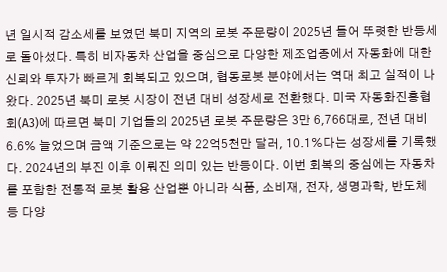년 일시적 감소세를 보였던 북미 지역의 로봇 주문량이 2025년 들어 뚜렷한 반등세로 돌아섰다. 특히 비자동차 산업을 중심으로 다양한 제조업종에서 자동화에 대한 신뢰와 투자가 빠르게 회복되고 있으며, 협동로봇 분야에서는 역대 최고 실적이 나왔다. 2025년 북미 로봇 시장이 전년 대비 성장세로 전환했다. 미국 자동화진흥협회(A3)에 따르면 북미 기업들의 2025년 로봇 주문량은 3만 6,766대로, 전년 대비 6.6% 늘었으며 금액 기준으로는 약 22억5천만 달러, 10.1%다는 성장세를 기록했다. 2024년의 부진 이후 이뤄진 의미 있는 반등이다. 이번 회복의 중심에는 자동차를 포함한 전통적 로봇 활용 산업뿐 아니라 식품, 소비재, 전자, 생명과학, 반도체 등 다양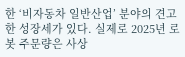한 ‘비자동차 일반산업’ 분야의 견고한 성장세가 있다. 실제로 2025년 로봇 주문량은 사상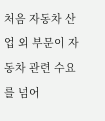처음 자동차 산업 외 부문이 자동차 관련 수요를 넘어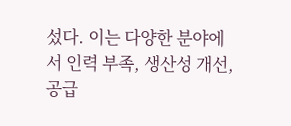섰다. 이는 다양한 분야에서 인력 부족, 생산성 개선, 공급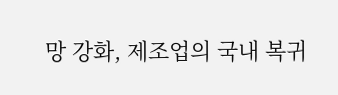망 강화, 제조업의 국내 복귀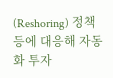(Reshoring) 정책 등에 대응해 자동화 투자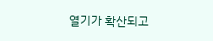열기가 확산되고